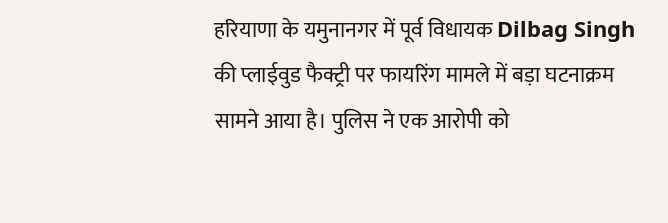हरियाणा के यमुनानगर में पूर्व विधायक Dilbag Singh की प्लाईवुड फैक्ट्री पर फायरिंग मामले में बड़ा घटनाक्रम सामने आया है। पुलिस ने एक आरोपी को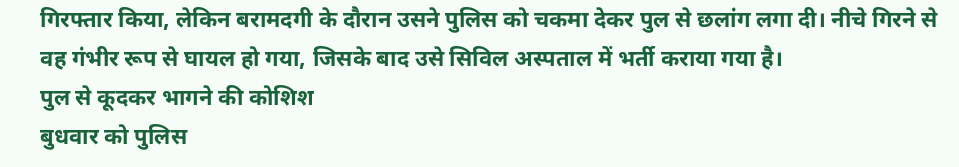गिरफ्तार किया, लेकिन बरामदगी के दौरान उसने पुलिस को चकमा देकर पुल से छलांग लगा दी। नीचे गिरने से वह गंभीर रूप से घायल हो गया, जिसके बाद उसे सिविल अस्पताल में भर्ती कराया गया है।
पुल से कूदकर भागने की कोशिश
बुधवार को पुलिस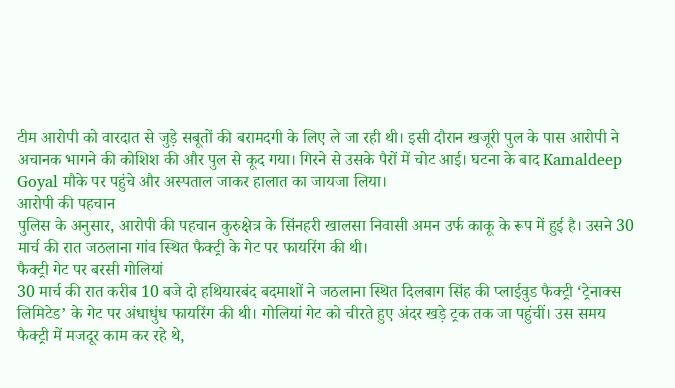टीम आरोपी को वारदात से जुड़े सबूतों की बरामदगी के लिए ले जा रही थी। इसी दौरान खजूरी पुल के पास आरोपी ने अचानक भागने की कोशिश की और पुल से कूद गया। गिरने से उसके पैरों में चोट आई। घटना के बाद Kamaldeep Goyal मौके पर पहुंचे और अस्पताल जाकर हालात का जायजा लिया।
आरोपी की पहचान
पुलिस के अनुसार, आरोपी की पहचान कुरुक्षेत्र के सिंनहरी खालसा निवासी अमन उर्फ काकू के रूप में हुई है। उसने 30 मार्च की रात जठलाना गांव स्थित फैक्ट्री के गेट पर फायरिंग की थी।
फैक्ट्री गेट पर बरसी गोलियां
30 मार्च की रात करीब 10 बजे दो हथियारबंद बदमाशों ने जठलाना स्थित दिलबाग सिंह की प्लाईवुड फैक्ट्री ‘ट्रेनाक्स लिमिटेड’ के गेट पर अंधाधुंध फायरिंग की थी। गोलियां गेट को चीरते हुए अंदर खड़े ट्रक तक जा पहुंचीं। उस समय फैक्ट्री में मजदूर काम कर रहे थे,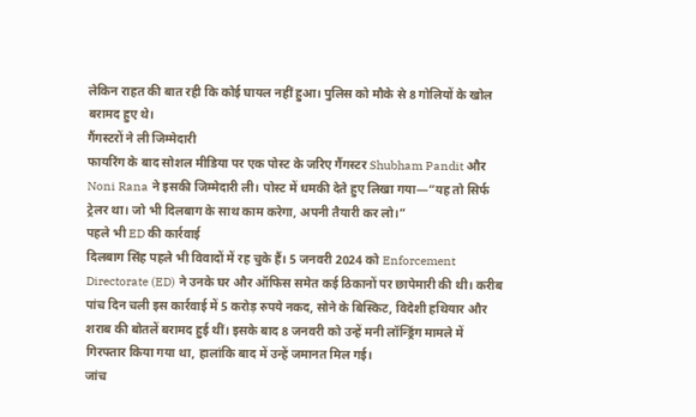लेकिन राहत की बात रही कि कोई घायल नहीं हुआ। पुलिस को मौके से 8 गोलियों के खोल बरामद हुए थे।
गैंगस्टरों ने ली जिम्मेदारी
फायरिंग के बाद सोशल मीडिया पर एक पोस्ट के जरिए गैंगस्टर Shubham Pandit और Noni Rana ने इसकी जिम्मेदारी ली। पोस्ट में धमकी देते हुए लिखा गया—“यह तो सिर्फ ट्रेलर था। जो भी दिलबाग के साथ काम करेगा, अपनी तैयारी कर लो।”
पहले भी ED की कार्रवाई
दिलबाग सिंह पहले भी विवादों में रह चुके हैं। 5 जनवरी 2024 को Enforcement Directorate (ED) ने उनके घर और ऑफिस समेत कई ठिकानों पर छापेमारी की थी। करीब पांच दिन चली इस कार्रवाई में 5 करोड़ रुपये नकद, सोने के बिस्किट, विदेशी हथियार और शराब की बोतलें बरामद हुई थीं। इसके बाद 8 जनवरी को उन्हें मनी लॉन्ड्रिंग मामले में गिरफ्तार किया गया था, हालांकि बाद में उन्हें जमानत मिल गई।
जांच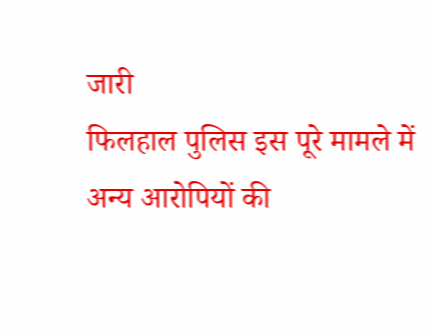जारी
फिलहाल पुलिस इस पूरे मामले में अन्य आरोपियों की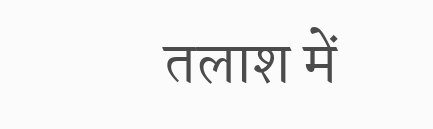तलाश में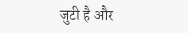जुटी है और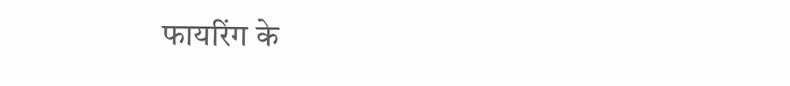फायरिंग के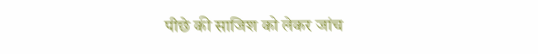पीछे की साजिश को लेकर जांच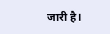जारी है।